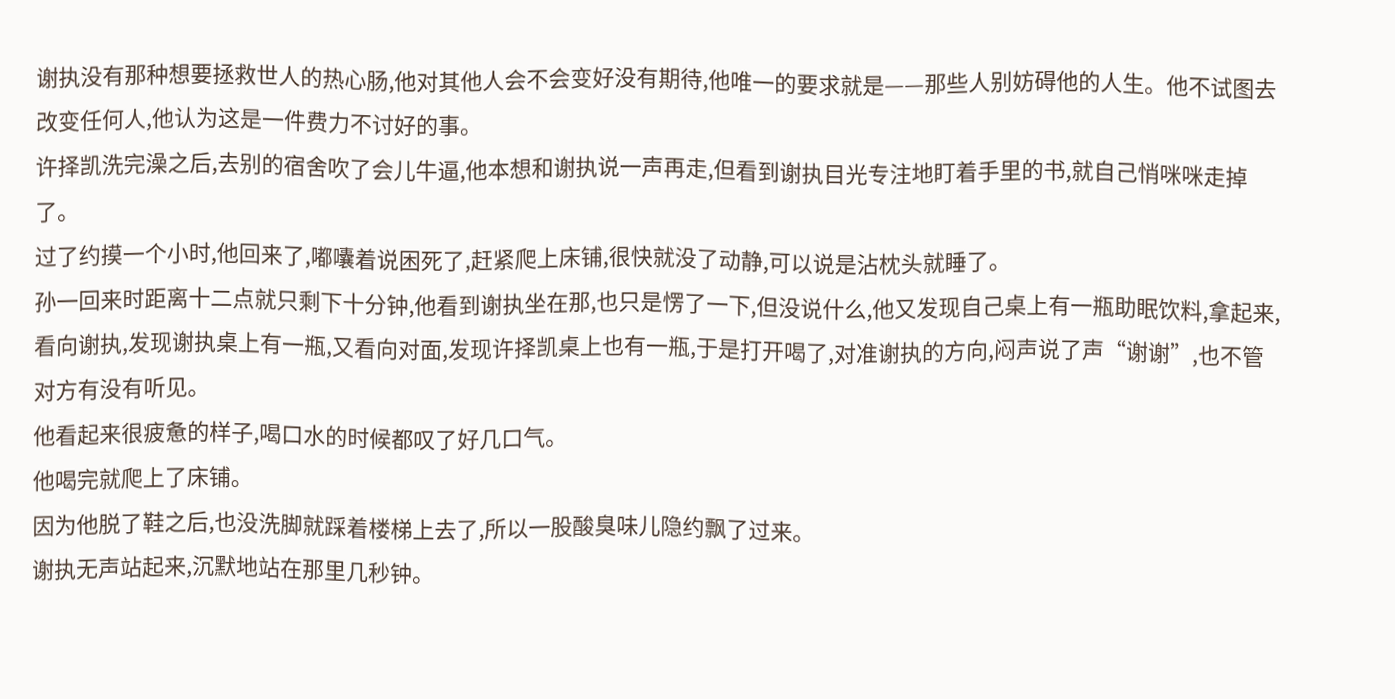谢执没有那种想要拯救世人的热心肠,他对其他人会不会变好没有期待,他唯一的要求就是——那些人别妨碍他的人生。他不试图去改变任何人,他认为这是一件费力不讨好的事。
许择凯洗完澡之后,去别的宿舍吹了会儿牛逼,他本想和谢执说一声再走,但看到谢执目光专注地盯着手里的书,就自己悄咪咪走掉了。
过了约摸一个小时,他回来了,嘟囔着说困死了,赶紧爬上床铺,很快就没了动静,可以说是沾枕头就睡了。
孙一回来时距离十二点就只剩下十分钟,他看到谢执坐在那,也只是愣了一下,但没说什么,他又发现自己桌上有一瓶助眠饮料,拿起来,看向谢执,发现谢执桌上有一瓶,又看向对面,发现许择凯桌上也有一瓶,于是打开喝了,对准谢执的方向,闷声说了声“谢谢”,也不管对方有没有听见。
他看起来很疲惫的样子,喝口水的时候都叹了好几口气。
他喝完就爬上了床铺。
因为他脱了鞋之后,也没洗脚就踩着楼梯上去了,所以一股酸臭味儿隐约飘了过来。
谢执无声站起来,沉默地站在那里几秒钟。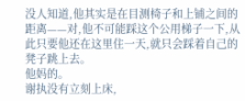没人知道,他其实是在目测椅子和上铺之间的距离——对,他不可能踩这个公用梯子一下,从此只要他还在这里住一天,就只会踩着自己的凳子跳上去。
他妈的。
谢执没有立刻上床,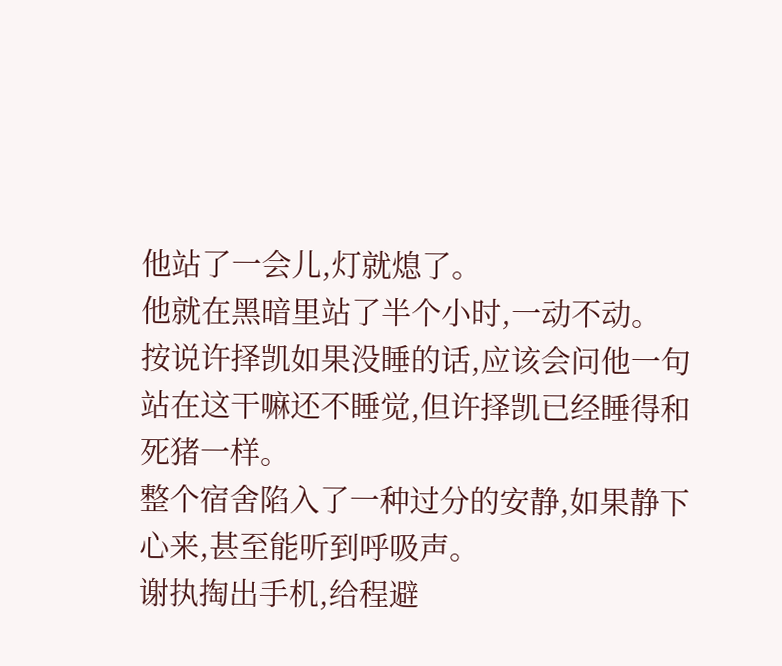他站了一会儿,灯就熄了。
他就在黑暗里站了半个小时,一动不动。
按说许择凯如果没睡的话,应该会问他一句站在这干嘛还不睡觉,但许择凯已经睡得和死猪一样。
整个宿舍陷入了一种过分的安静,如果静下心来,甚至能听到呼吸声。
谢执掏出手机,给程避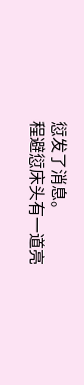愆发了消息。
程避愆床头有一道亮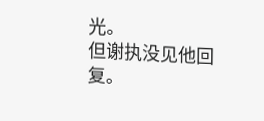光。
但谢执没见他回复。